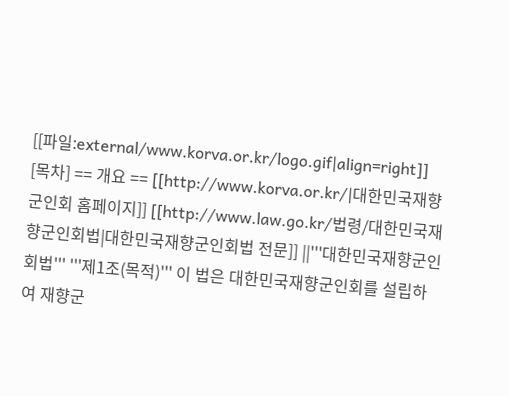[[파일:external/www.korva.or.kr/logo.gif|align=right]] [목차] == 개요 == [[http://www.korva.or.kr/|대한민국재향군인회 홈페이지]] [[http://www.law.go.kr/법령/대한민국재향군인회법|대한민국재향군인회법 전문]] ||'''대한민국재향군인회법''' '''제1조(목적)''' 이 법은 대한민국재향군인회를 설립하여 재향군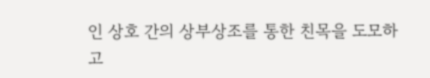인 상호 간의 상부상조를 통한 친목을 도모하고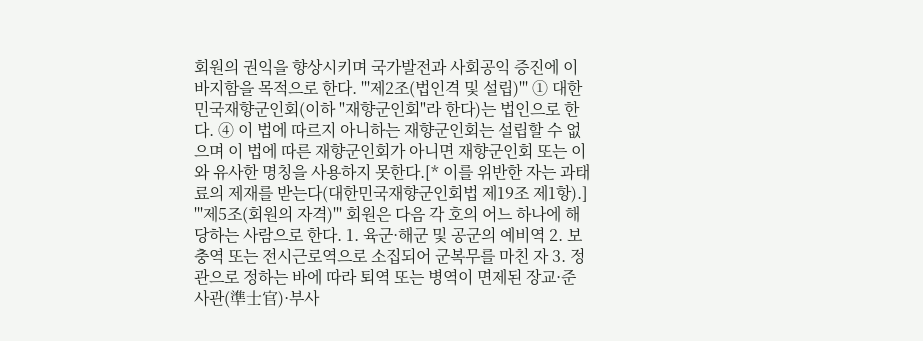회원의 권익을 향상시키며 국가발전과 사회공익 증진에 이바지함을 목적으로 한다. '''제2조(법인격 및 설립)''' ① 대한민국재향군인회(이하 "재향군인회"라 한다)는 법인으로 한다. ④ 이 법에 따르지 아니하는 재향군인회는 설립할 수 없으며 이 법에 따른 재향군인회가 아니면 재향군인회 또는 이와 유사한 명칭을 사용하지 못한다.[* 이를 위반한 자는 과태료의 제재를 받는다(대한민국재향군인회법 제19조 제1항).] '''제5조(회원의 자격)''' 회원은 다음 각 호의 어느 하나에 해당하는 사람으로 한다. 1. 육군·해군 및 공군의 예비역 2. 보충역 또는 전시근로역으로 소집되어 군복무를 마친 자 3. 정관으로 정하는 바에 따라 퇴역 또는 병역이 면제된 장교·준사관(準士官)·부사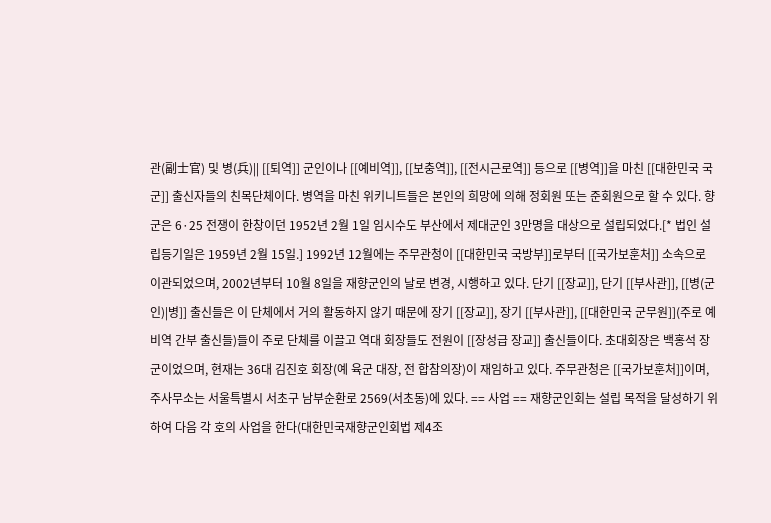관(副士官) 및 병(兵)|| [[퇴역]] 군인이나 [[예비역]], [[보충역]], [[전시근로역]] 등으로 [[병역]]을 마친 [[대한민국 국군]] 출신자들의 친목단체이다. 병역을 마친 위키니트들은 본인의 희망에 의해 정회원 또는 준회원으로 할 수 있다. 향군은 6·25 전쟁이 한창이던 1952년 2월 1일 임시수도 부산에서 제대군인 3만명을 대상으로 설립되었다.[* 법인 설립등기일은 1959년 2월 15일.] 1992년 12월에는 주무관청이 [[대한민국 국방부]]로부터 [[국가보훈처]] 소속으로 이관되었으며, 2002년부터 10월 8일을 재향군인의 날로 변경, 시행하고 있다. 단기 [[장교]], 단기 [[부사관]], [[병(군인)|병]] 출신들은 이 단체에서 거의 활동하지 않기 때문에 장기 [[장교]], 장기 [[부사관]], [[대한민국 군무원]](주로 예비역 간부 출신들)들이 주로 단체를 이끌고 역대 회장들도 전원이 [[장성급 장교]] 출신들이다. 초대회장은 백홍석 장군이었으며, 현재는 36대 김진호 회장(예 육군 대장, 전 합참의장)이 재임하고 있다. 주무관청은 [[국가보훈처]]이며, 주사무소는 서울특별시 서초구 남부순환로 2569(서초동)에 있다. == 사업 == 재향군인회는 설립 목적을 달성하기 위하여 다음 각 호의 사업을 한다(대한민국재향군인회법 제4조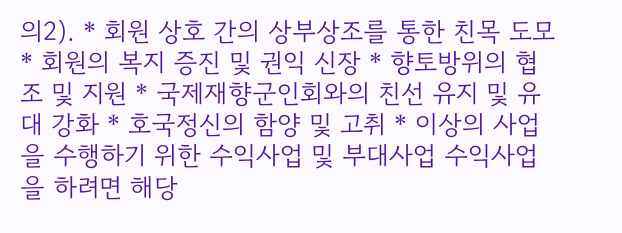의2). * 회원 상호 간의 상부상조를 통한 친목 도모 * 회원의 복지 증진 및 권익 신장 * 향토방위의 협조 및 지원 * 국제재향군인회와의 친선 유지 및 유대 강화 * 호국정신의 함양 및 고취 * 이상의 사업을 수행하기 위한 수익사업 및 부대사업 수익사업을 하려면 해당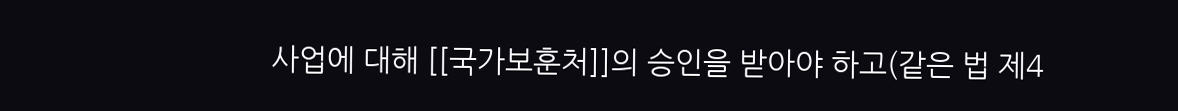사업에 대해 [[국가보훈처]]의 승인을 받아야 하고(같은 법 제4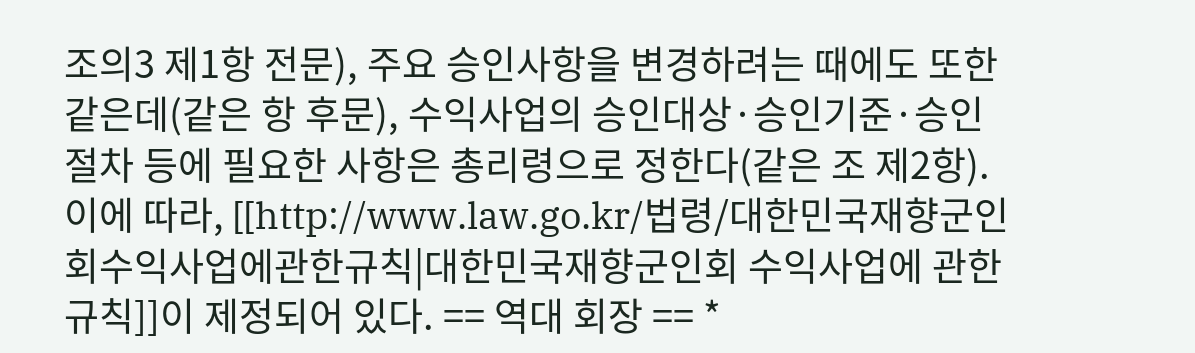조의3 제1항 전문), 주요 승인사항을 변경하려는 때에도 또한 같은데(같은 항 후문), 수익사업의 승인대상·승인기준·승인절차 등에 필요한 사항은 총리령으로 정한다(같은 조 제2항). 이에 따라, [[http://www.law.go.kr/법령/대한민국재향군인회수익사업에관한규칙|대한민국재향군인회 수익사업에 관한 규칙]]이 제정되어 있다. == 역대 회장 == *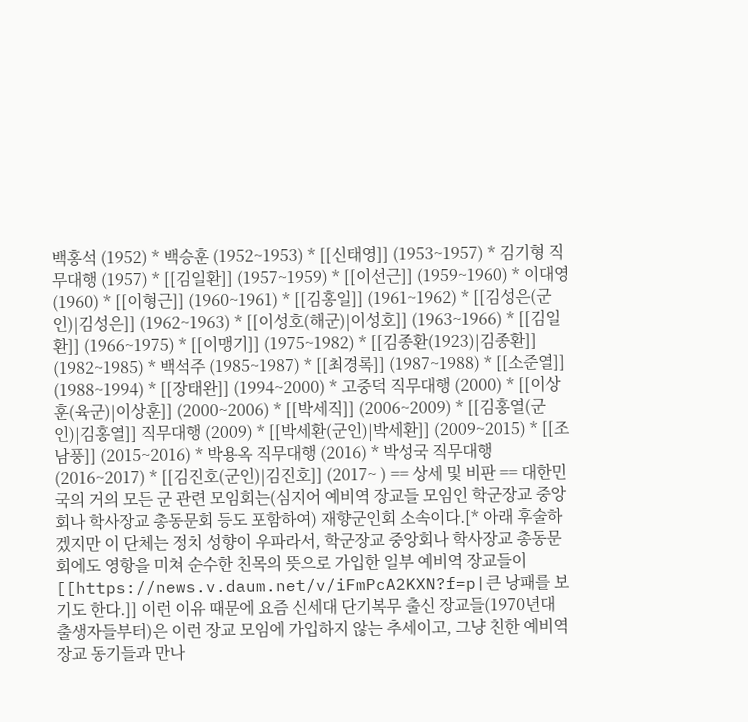백홍석 (1952) * 백승훈 (1952~1953) * [[신태영]] (1953~1957) * 김기형 직무대행 (1957) * [[김일환]] (1957~1959) * [[이선근]] (1959~1960) * 이대영 (1960) * [[이형근]] (1960~1961) * [[김홍일]] (1961~1962) * [[김성은(군인)|김성은]] (1962~1963) * [[이성호(해군)|이성호]] (1963~1966) * [[김일환]] (1966~1975) * [[이맹기]] (1975~1982) * [[김종환(1923)|김종환]] (1982~1985) * 백석주 (1985~1987) * [[최경록]] (1987~1988) * [[소준열]] (1988~1994) * [[장태완]] (1994~2000) * 고중덕 직무대행 (2000) * [[이상훈(육군)|이상훈]] (2000~2006) * [[박세직]] (2006~2009) * [[김홍열(군인)|김홍열]] 직무대행 (2009) * [[박세환(군인)|박세환]] (2009~2015) * [[조남풍]] (2015~2016) * 박용옥 직무대행 (2016) * 박성국 직무대행 (2016~2017) * [[김진호(군인)|김진호]] (2017~ ) == 상세 및 비판 == 대한민국의 거의 모든 군 관련 모임회는(심지어 예비역 장교들 모임인 학군장교 중앙회나 학사장교 총동문회 등도 포함하여) 재향군인회 소속이다.[* 아래 후술하겠지만 이 단체는 정치 성향이 우파라서, 학군장교 중앙회나 학사장교 총동문회에도 영항을 미쳐 순수한 친목의 뜻으로 가입한 일부 예비역 장교들이 [[https://news.v.daum.net/v/iFmPcA2KXN?f=p|큰 낭패를 보기도 한다.]] 이런 이유 때문에 요즘 신세대 단기복무 출신 장교들(1970년대 출생자들부터)은 이런 장교 모임에 가입하지 않는 추세이고, 그냥 친한 예비역 장교 동기들과 만나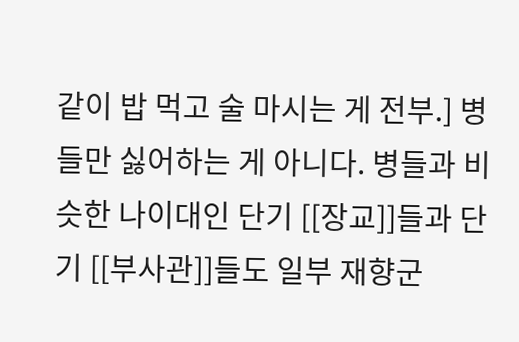같이 밥 먹고 술 마시는 게 전부.] 병들만 싫어하는 게 아니다. 병들과 비슷한 나이대인 단기 [[장교]]들과 단기 [[부사관]]들도 일부 재향군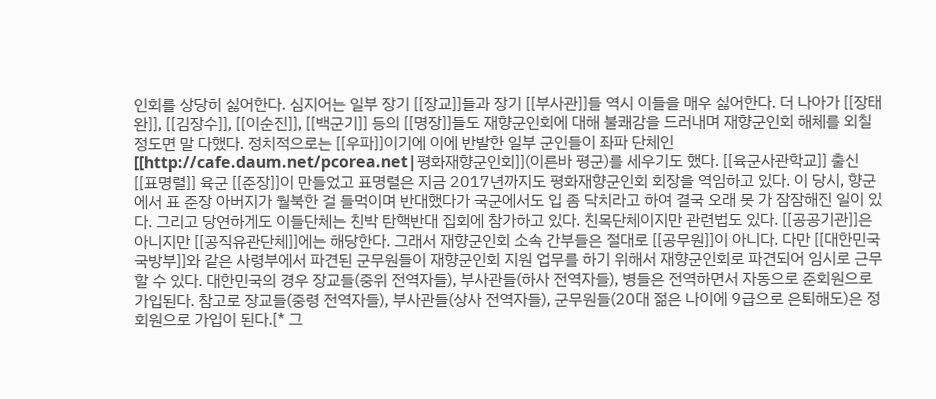인회를 상당히 싫어한다. 심지어는 일부 장기 [[장교]]들과 장기 [[부사관]]들 역시 이들을 매우 싫어한다. 더 나아가 [[장태완]], [[김장수]], [[이순진]], [[백군기]] 등의 [[명장]]들도 재향군인회에 대해 불쾌감을 드러내며 재향군인회 해체를 외칠 정도면 말 다했다. 정치적으로는 [[우파]]이기에 이에 반발한 일부 군인들이 좌파 단체인 [[http://cafe.daum.net/pcorea.net|평화재향군인회]](이른바 평군)를 세우기도 했다. [[육군사관학교]] 출신 [[표명렬]] 육군 [[준장]]이 만들었고 표명렬은 지금 2017년까지도 평화재향군인회 회장을 역임하고 있다. 이 당시, 향군에서 표 준장 아버지가 월북한 걸 들먹이며 반대했다가 국군에서도 입 좀 닥치라고 하여 결국 오래 못 가 잠잠해진 일이 있다. 그리고 당연하게도 이들단체는 친박 탄핵반대 집회에 참가하고 있다. 친목단체이지만 관련법도 있다. [[공공기관]]은 아니지만 [[공직유관단체]]에는 해당한다. 그래서 재향군인회 소속 간부들은 절대로 [[공무원]]이 아니다. 다만 [[대한민국 국방부]]와 같은 사령부에서 파견된 군무원들이 재향군인회 지원 업무를 하기 위해서 재향군인회로 파견되어 임시로 근무할 수 있다. 대한민국의 경우 장교들(중위 전역자들), 부사관들(하사 전역자들), 병들은 전역하면서 자동으로 준회원으로 가입된다. 참고로 장교들(중령 전역자들), 부사관들(상사 전역자들), 군무원들(20대 젊은 나이에 9급으로 은퇴해도)은 정회원으로 가입이 된다.[* 그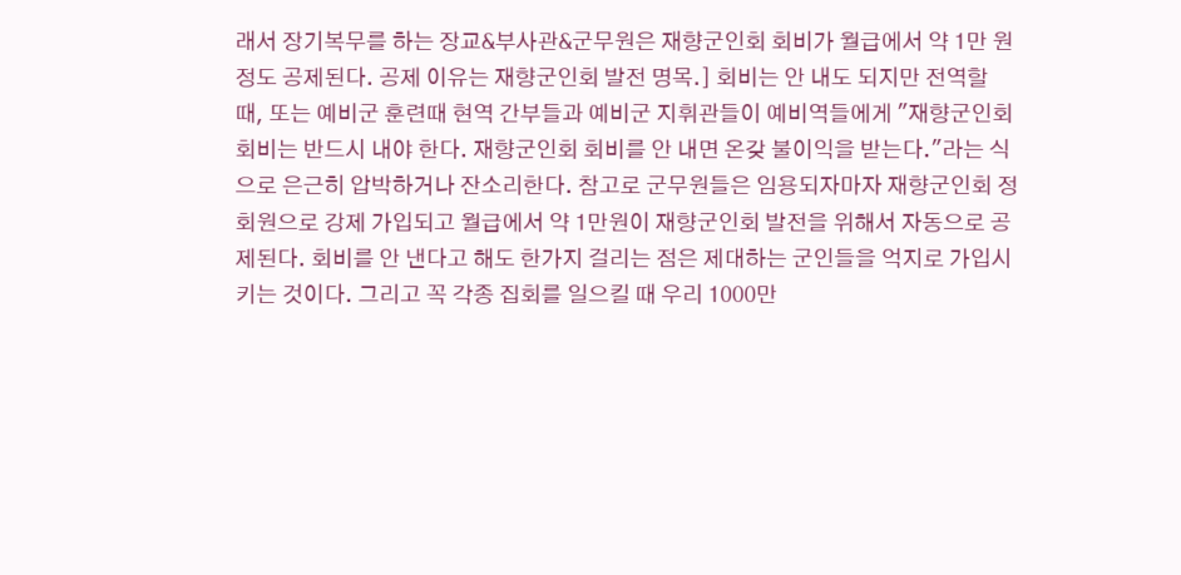래서 장기복무를 하는 장교&부사관&군무원은 재향군인회 회비가 월급에서 약 1만 원 정도 공제된다. 공제 이유는 재향군인회 발전 명목.] 회비는 안 내도 되지만 전역할 때, 또는 예비군 훈련때 현역 간부들과 예비군 지휘관들이 예비역들에게 "재향군인회 회비는 반드시 내야 한다. 재향군인회 회비를 안 내면 온갖 불이익을 받는다."라는 식으로 은근히 압박하거나 잔소리한다. 참고로 군무원들은 임용되자마자 재향군인회 정회원으로 강제 가입되고 월급에서 약 1만원이 재향군인회 발전을 위해서 자동으로 공제된다. 회비를 안 낸다고 해도 한가지 걸리는 점은 제대하는 군인들을 억지로 가입시키는 것이다. 그리고 꼭 각종 집회를 일으킬 때 우리 1000만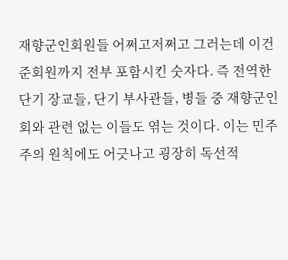재향군인회원들 어쩌고저쩌고 그러는데 이건 준회원까지 전부 포함시킨 숫자다. 즉 전역한 단기 장교들, 단기 부사관들, 병들 중 재향군인회와 관련 없는 이들도 엮는 것이다. 이는 민주주의 원칙에도 어긋나고 굉장히 독선적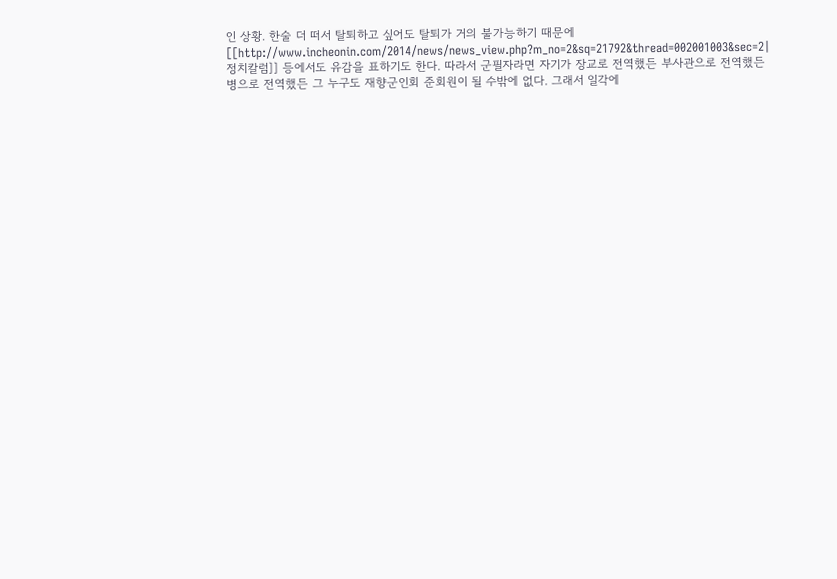인 상황. 한술 더 떠서 탈퇴하고 싶어도 탈퇴가 거의 불가능하기 때문에 [[http://www.incheonin.com/2014/news/news_view.php?m_no=2&sq=21792&thread=002001003&sec=2|정치칼럼]] 등에서도 유감을 표하기도 한다. 따라서 군필자라면 자기가 장교로 전역했든 부사관으로 전역했든 병으로 전역했든 그 누구도 재향군인회 준회원이 될 수밖에 없다. 그래서 일각에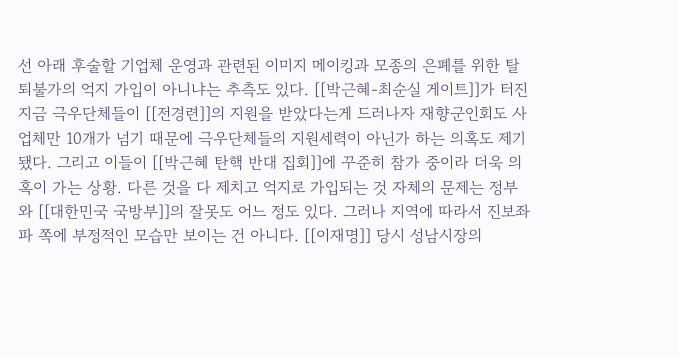선 아래 후술할 기업체 운영과 관련된 이미지 메이킹과 모종의 은폐를 위한 탈퇴불가의 억지 가입이 아니냐는 추측도 있다. [[박근혜-최순실 게이트]]가 터진 지금 극우단체들이 [[전경련]]의 지원을 받았다는게 드러나자 재향군인회도 사업체만 10개가 넘기 때문에 극우단체들의 지원세력이 아닌가 하는 의혹도 제기됐다. 그리고 이들이 [[박근혜 탄핵 반대 집회]]에 꾸준히 참가 중이라 더욱 의혹이 가는 상황. 다른 것을 다 제치고 억지로 가입되는 것 자체의 문제는 정부와 [[대한민국 국방부]]의 잘못도 어느 정도 있다. 그러나 지역에 따라서 진보좌파 쪽에 부정적인 모습만 보이는 건 아니다. [[이재명]] 당시 성남시장의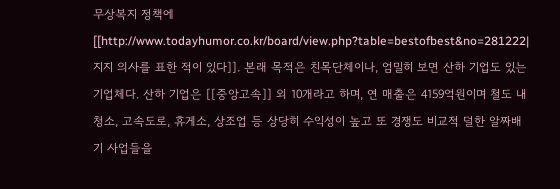무상복지 정책에 [[http://www.todayhumor.co.kr/board/view.php?table=bestofbest&no=281222|지지 의사를 표한 적이 있다]]. 본래 목적은 친목단체이나, 엄밀히 보면 산하 기업도 있는 기업체다. 산하 기업은 [[중앙고속]] 외 10개라고 하며, 연 매출은 4159억원이며 철도 내 청소, 고속도로, 휴게소, 상조업 등 상당히 수익성이 높고 또 경쟁도 비교적 덜한 알짜배기 사업들을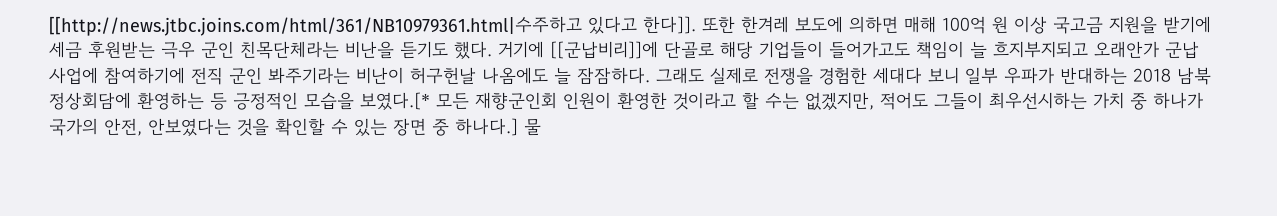[[http://news.jtbc.joins.com/html/361/NB10979361.html|수주하고 있다고 한다]]. 또한 한겨레 보도에 의하면 매해 100억 원 이상 국고금 지원을 받기에 세금 후원받는 극우 군인 친목단체라는 비난을 듣기도 했다. 거기에 [[군납비리]]에 단골로 해당 기업들이 들어가고도 책임이 늘 흐지부지되고 오래안가 군납 사업에 참여하기에 전직 군인 봐주기라는 비난이 허구헌날 나옴에도 늘 잠잠하다. 그래도 실제로 전쟁을 경험한 세대다 보니 일부 우파가 반대하는 2018 남북정상회담에 환영하는 등 긍정적인 모습을 보였다.[* 모든 재향군인회 인원이 환영한 것이라고 할 수는 없겠지만, 적어도 그들이 최우선시하는 가치 중 하나가 국가의 안전, 안보였다는 것을 확인할 수 있는 장면 중 하나다.] 물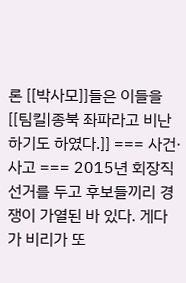론 [[박사모]]들은 이들을 [[팀킬|종북 좌파라고 비난하기도 하였다.]] === 사건·사고 === 2015년 회장직 선거를 두고 후보들끼리 경쟁이 가열된 바 있다. 게다가 비리가 또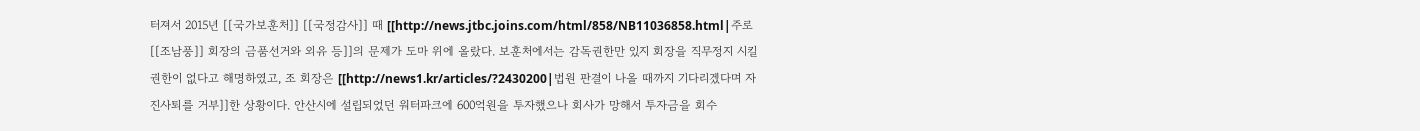터져서 2015년 [[국가보훈처]] [[국정감사]] 때 [[http://news.jtbc.joins.com/html/858/NB11036858.html|주로 [[조남풍]] 회장의 금품선거와 외유 등]]의 문제가 도마 위에 올랐다. 보훈처에서는 감독권한만 있지 회장을 직무정지 시킬 권한이 없다고 해명하였고, 조 회장은 [[http://news1.kr/articles/?2430200|법원 판결이 나올 때까지 기다리겠다며 자진사퇴를 거부]]한 상황이다. 안산시에 설립되었던 워터파크에 600억원을 투자했으나 회사가 망해서 투자금을 회수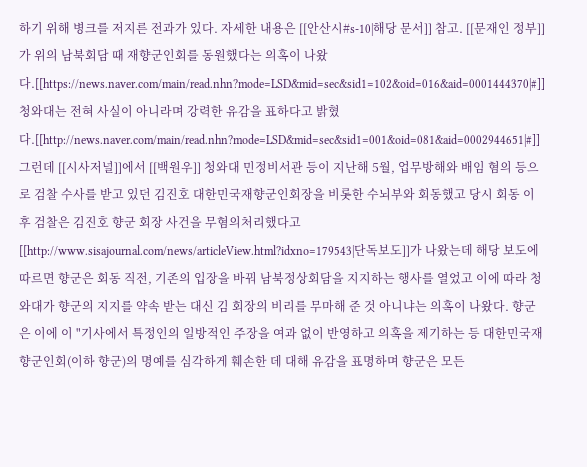하기 위해 병크를 저지른 전과가 있다. 자세한 내용은 [[안산시#s-10|해당 문서]] 참고. [[문재인 정부]]가 위의 남북회담 때 재향군인회를 동원했다는 의혹이 나왔다.[[https://news.naver.com/main/read.nhn?mode=LSD&mid=sec&sid1=102&oid=016&aid=0001444370|#]] 청와대는 전혀 사실이 아니라며 강력한 유감을 표하다고 밝혔다.[[http://news.naver.com/main/read.nhn?mode=LSD&mid=sec&sid1=001&oid=081&aid=0002944651|#]] 그런데 [[시사저널]]에서 [[백원우]] 청와대 민정비서관 등이 지난해 5월, 업무방해와 배임 혐의 등으로 검찰 수사를 받고 있던 김진호 대한민국재향군인회장을 비롯한 수뇌부와 회동했고 당시 회동 이후 검찰은 김진호 향군 회장 사건을 무혐의처리했다고 [[http://www.sisajournal.com/news/articleView.html?idxno=179543|단독보도]]가 나왔는데 해당 보도에 따르면 향군은 회동 직전, 기존의 입장을 바꿔 남북정상회담을 지지하는 행사를 열었고 이에 따라 청와대가 향군의 지지를 약속 받는 대신 김 회장의 비리를 무마해 준 것 아니냐는 의혹이 나왔다. 향군은 이에 이 "기사에서 특정인의 일방적인 주장을 여과 없이 반영하고 의혹을 제기하는 등 대한민국재향군인회(이하 향군)의 명예를 심각하게 훼손한 데 대해 유감을 표명하며 향군은 모든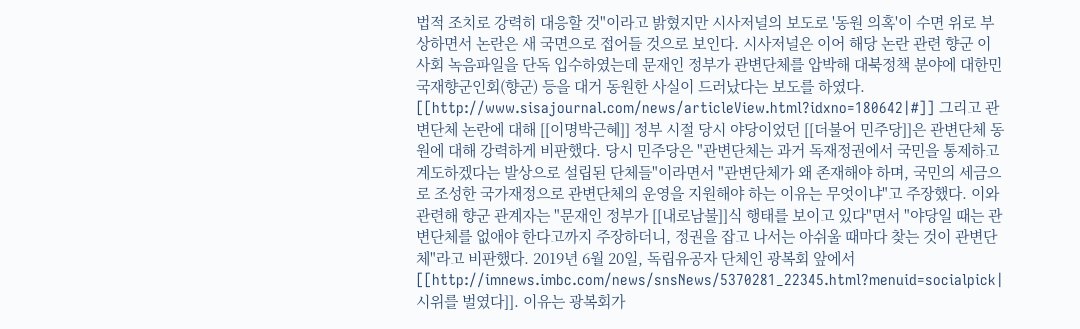법적 조치로 강력히 대응할 것"이라고 밝혔지만 시사저널의 보도로 '동원 의혹'이 수면 위로 부상하면서 논란은 새 국면으로 접어들 것으로 보인다. 시사저널은 이어 해당 논란 관련 향군 이사회 녹음파일을 단독 입수하였는데 문재인 정부가 관변단체를 압박해 대북정책 분야에 대한민국재향군인회(향군) 등을 대거 동원한 사실이 드러났다는 보도를 하였다. [[http://www.sisajournal.com/news/articleView.html?idxno=180642|#]] 그리고 관변단체 논란에 대해 [[이명박근혜]] 정부 시절 당시 야당이었던 [[더불어 민주당]]은 관변단체 동원에 대해 강력하게 비판했다. 당시 민주당은 "관변단체는 과거 독재정권에서 국민을 통제하고 계도하겠다는 발상으로 설립된 단체들"이라면서 "관변단체가 왜 존재해야 하며, 국민의 세금으로 조성한 국가재정으로 관변단체의 운영을 지원해야 하는 이유는 무엇이냐"고 주장했다. 이와 관련해 향군 관계자는 "문재인 정부가 [[내로남불]]식 행태를 보이고 있다"면서 "야당일 때는 관변단체를 없애야 한다고까지 주장하더니, 정권을 잡고 나서는 아쉬울 때마다 찾는 것이 관변단체"라고 비판했다. 2019년 6월 20일, 독립유공자 단체인 광복회 앞에서 [[http://imnews.imbc.com/news/snsNews/5370281_22345.html?menuid=socialpick|시위를 벌였다]]. 이유는 광복회가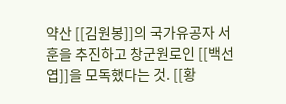약산 [[김원봉]]의 국가유공자 서훈을 추진하고 창군원로인 [[백선엽]]을 모독했다는 것. [[황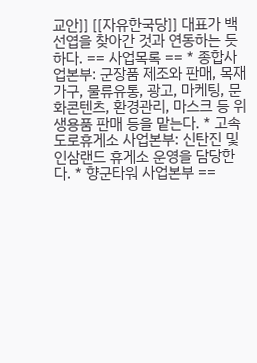교안]] [[자유한국당]] 대표가 백선엽을 찾아간 것과 연동하는 듯 하다. == 사업목록 == * 종합사업본부: 군장품 제조와 판매, 목재가구, 물류유통, 광고, 마케팅, 문화콘텐츠, 환경관리, 마스크 등 위생용품 판매 등을 맡는다. * 고속도로휴게소 사업본부: 신탄진 및 인삼랜드 휴게소 운영을 담당한다. * 향군타워 사업본부 ==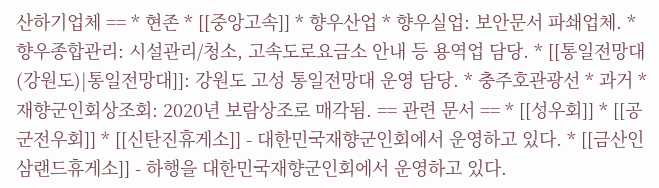산하기업체 == * 현존 * [[중앙고속]] * 향우산업 * 향우실업: 보안문서 파쇄업체. * 향우종합관리: 시설관리/청소, 고속도로요금소 안내 등 용역업 담당. * [[통일전망대(강원도)|통일전망대]]: 강원도 고성 통일전망대 운영 담당. * 충주호관광선 * 과거 * 재향군인회상조회: 2020년 보람상조로 매각됨. == 관련 문서 == * [[성우회]] * [[공군전우회]] * [[신탄진휴게소]] - 대한민국재향군인회에서 운영하고 있다. * [[금산인삼랜드휴게소]] - 하행을 대한민국재향군인회에서 운영하고 있다.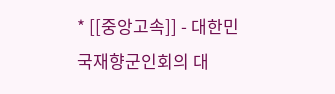* [[중앙고속]] - 대한민국재향군인회의 대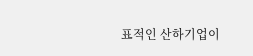표적인 산하기업이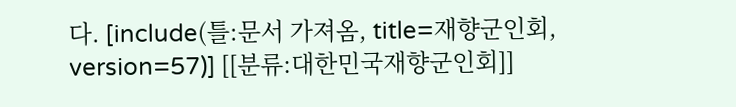다. [include(틀:문서 가져옴, title=재향군인회, version=57)] [[분류:대한민국재향군인회]]